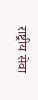राष्ट्रीय सेवा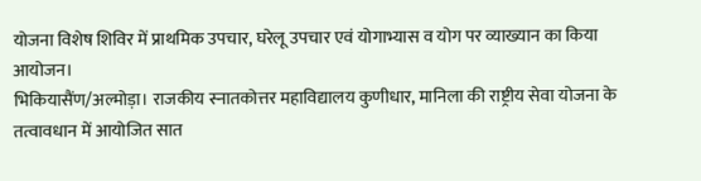योजना विशेष शिविर में प्राथमिक उपचार, घरेलू उपचार एवं योगाभ्यास व योग पर व्याख्यान का किया आयोजन।
भिकियासैंण/अल्मोड़ा। राजकीय स्नातकोत्तर महाविद्यालय कुणीधार, मानिला की राष्ट्रीय सेवा योजना के तत्वावधान में आयोजित सात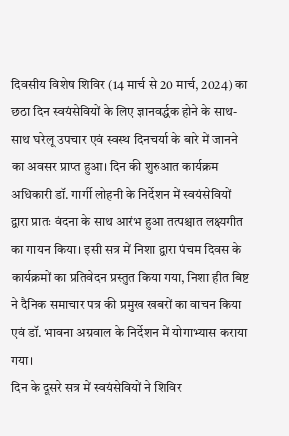दिवसीय विशेष शिविर (14 मार्च से 20 मार्च, 2024) का छठा दिन स्वयंसेवियों के लिए ज्ञानवर्द्धक होने के साथ-साथ घरेलू उपचार एवं स्वस्थ दिनचर्या के बारे में जानने का अवसर प्राप्त हुआ। दिन की शुरुआत कार्यक्रम अधिकारी डॉ. गार्गी लोहनी के निर्देशन में स्वयंसेवियों द्वारा प्रातः वंदना के साथ आरंभ हुआ तत्पश्चात लक्ष्यगीत का गायन किया। इसी सत्र में निशा द्वारा पंचम दिवस के कार्यक्रमों का प्रतिवेदन प्रस्तुत किया गया, निशा हीत बिष्ट ने दैनिक समाचार पत्र की प्रमुख खबरों का वाचन किया एवं डॉ. भावना अग्रवाल के निर्देशन में योगाभ्यास कराया गया।
दिन के दूसरे सत्र में स्वयंसेवियों ने शिविर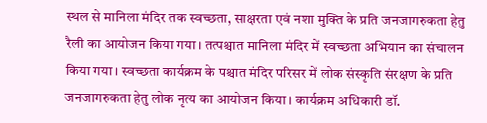स्थल से मानिला मंदिर तक स्वच्छता, साक्षरता एवं नशा मुक्ति के प्रति जनजागरुकता हेतु रैली का आयोजन किया गया। तत्पश्चात मानिला मंदिर में स्वच्छता अभियान का संचालन किया गया। स्वच्छता कार्यक्रम के पश्चात मंदिर परिसर में लोक संस्कृति संरक्षण के प्रति जनजागरुकता हेतु लोक नृत्य का आयोजन किया। कार्यक्रम अधिकारी डॉ.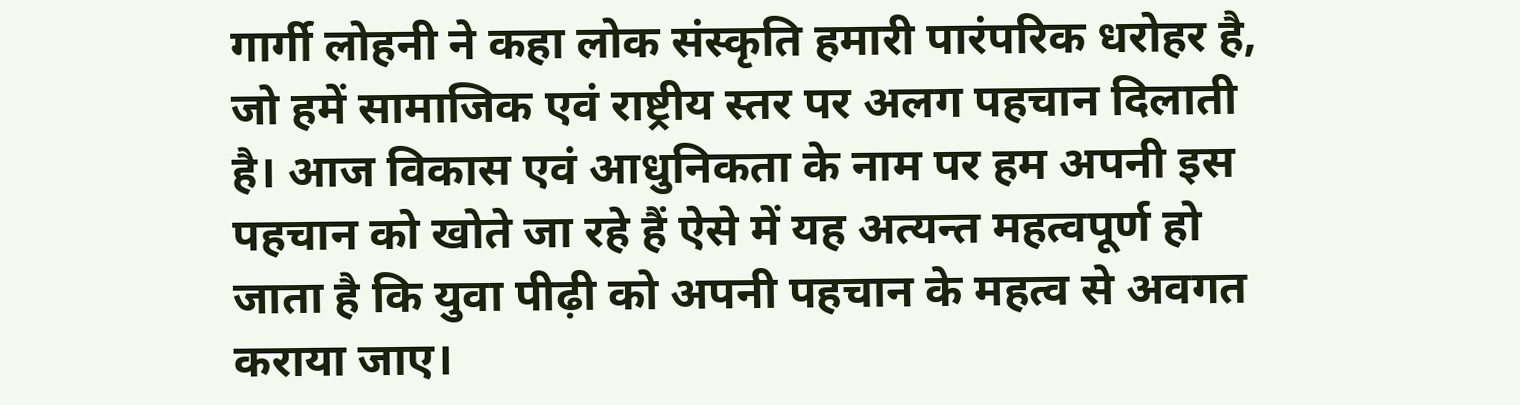गार्गी लोहनी ने कहा लोक संस्कृति हमारी पारंपरिक धरोहर है, जो हमें सामाजिक एवं राष्ट्रीय स्तर पर अलग पहचान दिलाती है। आज विकास एवं आधुनिकता के नाम पर हम अपनी इस पहचान को खोते जा रहे हैं ऐसे में यह अत्यन्त महत्वपूर्ण हो जाता है कि युवा पीढ़ी को अपनी पहचान के महत्व से अवगत कराया जाए।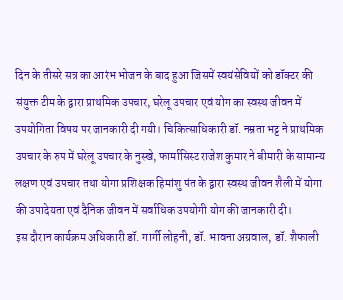दिन के तीसरे सत्र का आरंभ भोजन के बाद हुआ जिसमें स्वयंसेवियों को डॉक्टर की संयुक्त टीम के द्वारा प्राथमिक उपचार, घरेलू उपचार एवं योग का स्वस्थ जीवन में उपयोगिता विषय पर जानकारी दी गयी। चिकित्साधिकारी डॉ. नम्रता भट्ट ने प्राथमिक उपचार के रुप में घरेलू उपचार के नुस्खे, फार्मासिस्ट राजेश कुमार ने बीमारी के सामान्य लक्षण एवं उपचार तथा योगा प्रशिक्षक हिमांशु पंत के द्वारा स्वस्थ जीवन शैली में योगा की उपादेयता एवं दैनिक जीवन में सर्वाधिक उपयोगी योग की जानकारी दी।
इस दौरान कार्यक्रम अधिकारी डॉ. गार्गी लोहनी, डॉ. भावना अग्रवाल, डॉ. शैफाली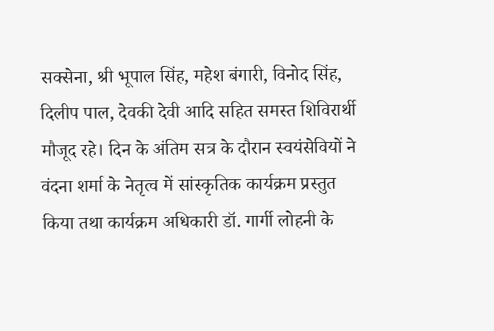सक्सेना, श्री भूपाल सिंह, महेश बंगारी, विनोद सिंह, दिलीप पाल, देवकी देवी आदि सहित समस्त शिविरार्थी मौजूद रहे। दिन के अंतिम सत्र के दौरान स्वयंसेवियों ने वंदना शर्मा के नेतृत्व में सांस्कृतिक कार्यक्रम प्रस्तुत किया तथा कार्यक्रम अधिकारी डॉ. गार्गी लोहनी के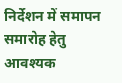निर्देशन में समापन समारोह हेतु आवश्यक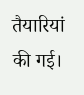तैयारियां की गई।